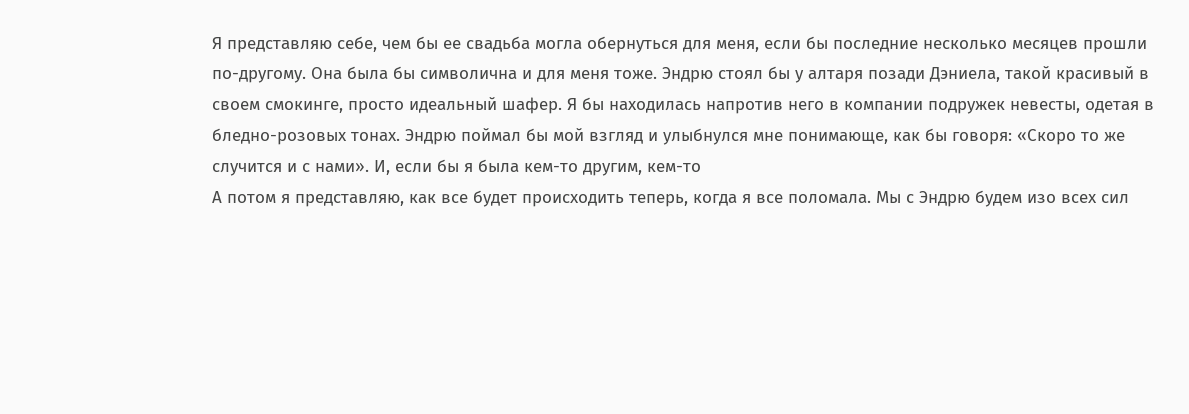Я представляю себе, чем бы ее свадьба могла обернуться для меня, если бы последние несколько месяцев прошли по-другому. Она была бы символична и для меня тоже. Эндрю стоял бы у алтаря позади Дэниела, такой красивый в своем смокинге, просто идеальный шафер. Я бы находилась напротив него в компании подружек невесты, одетая в бледно-розовых тонах. Эндрю поймал бы мой взгляд и улыбнулся мне понимающе, как бы говоря: «Скоро то же случится и с нами». И, если бы я была кем-то другим, кем-то
А потом я представляю, как все будет происходить теперь, когда я все поломала. Мы с Эндрю будем изо всех сил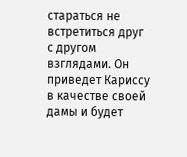стараться не встретиться друг с другом взглядами. Он приведет Кариссу в качестве своей дамы и будет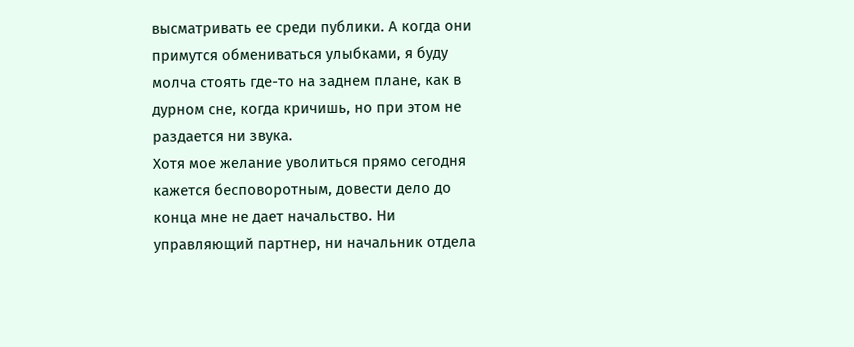высматривать ее среди публики. А когда они примутся обмениваться улыбками, я буду молча стоять где-то на заднем плане, как в дурном сне, когда кричишь, но при этом не раздается ни звука.
Хотя мое желание уволиться прямо сегодня кажется бесповоротным, довести дело до конца мне не дает начальство. Ни управляющий партнер, ни начальник отдела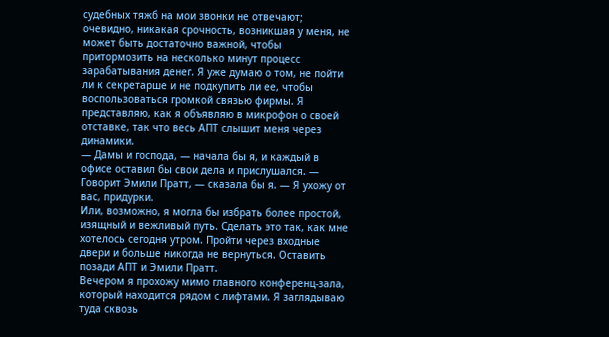судебных тяжб на мои звонки не отвечают; очевидно, никакая срочность, возникшая у меня, не может быть достаточно важной, чтобы притормозить на несколько минут процесс зарабатывания денег. Я уже думаю о том, не пойти ли к секретарше и не подкупить ли ее, чтобы воспользоваться громкой связью фирмы. Я представляю, как я объявляю в микрофон о своей отставке, так что весь АПТ слышит меня через динамики.
— Дамы и господа, — начала бы я, и каждый в офисе оставил бы свои дела и прислушался. — Говорит Эмили Пратт, — сказала бы я. — Я ухожу от вас, придурки.
Или, возможно, я могла бы избрать более простой, изящный и вежливый путь. Сделать это так, как мне хотелось сегодня утром. Пройти через входные двери и больше никогда не вернуться. Оставить позади АПТ и Эмили Пратт.
Вечером я прохожу мимо главного конференц-зала, который находится рядом с лифтами. Я заглядываю туда сквозь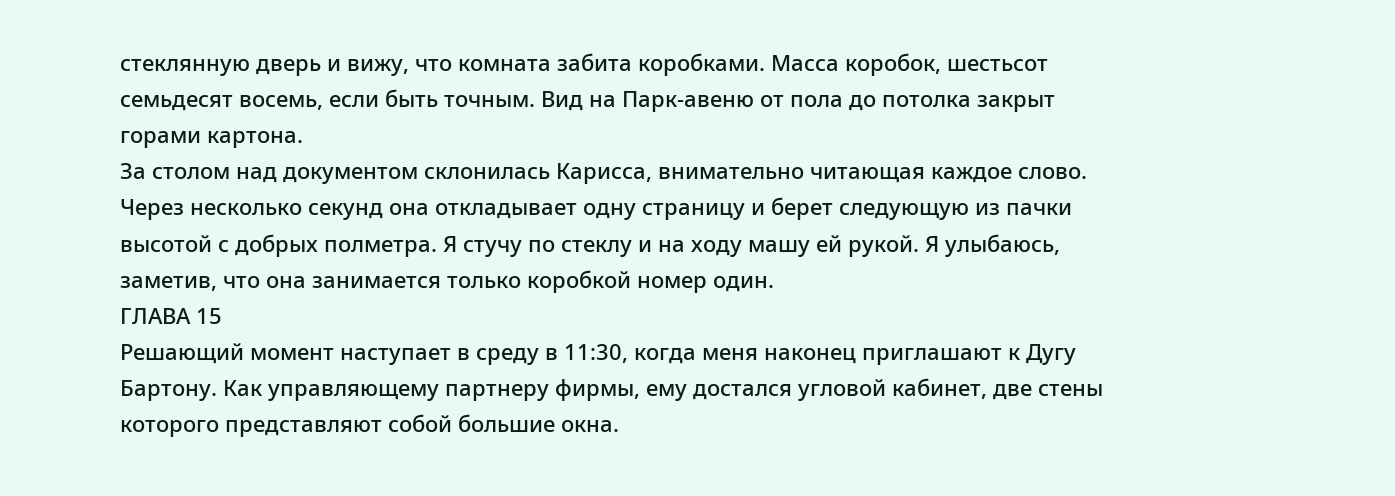стеклянную дверь и вижу, что комната забита коробками. Масса коробок, шестьсот семьдесят восемь, если быть точным. Вид на Парк-авеню от пола до потолка закрыт горами картона.
За столом над документом склонилась Карисса, внимательно читающая каждое слово. Через несколько секунд она откладывает одну страницу и берет следующую из пачки высотой с добрых полметра. Я стучу по стеклу и на ходу машу ей рукой. Я улыбаюсь, заметив, что она занимается только коробкой номер один.
ГЛАВА 15
Решающий момент наступает в среду в 11:30, когда меня наконец приглашают к Дугу Бартону. Как управляющему партнеру фирмы, ему достался угловой кабинет, две стены которого представляют собой большие окна.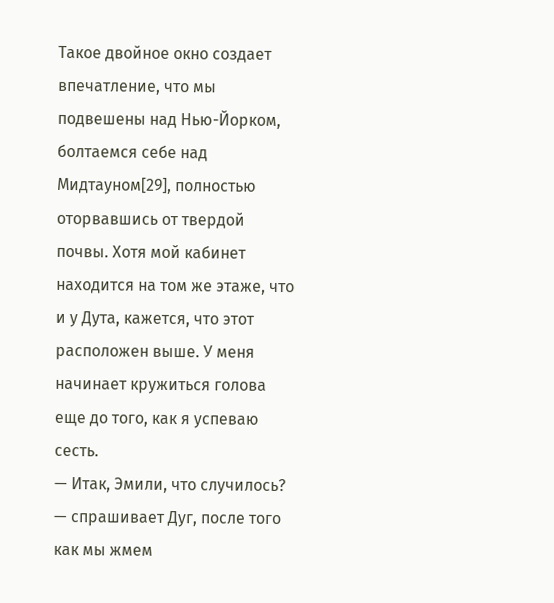Такое двойное окно создает впечатление, что мы подвешены над Нью-Йорком, болтаемся себе над Мидтауном[29], полностью оторвавшись от твердой почвы. Хотя мой кабинет находится на том же этаже, что и у Дута, кажется, что этот расположен выше. У меня начинает кружиться голова еще до того, как я успеваю сесть.
— Итак, Эмили, что случилось? — спрашивает Дуг, после того как мы жмем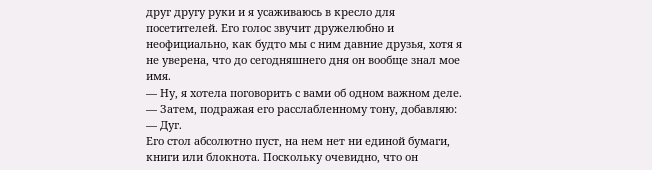друг другу руки и я усаживаюсь в кресло для посетителей. Его голос звучит дружелюбно и неофициально, как будто мы с ним давние друзья, хотя я не уверена, что до сегодняшнего дня он вообще знал мое имя.
— Ну, я хотела поговорить с вами об одном важном деле. — Затем, подражая его расслабленному тону, добавляю: — Дуг.
Его стол абсолютно пуст, на нем нет ни единой бумаги, книги или блокнота. Поскольку очевидно, что он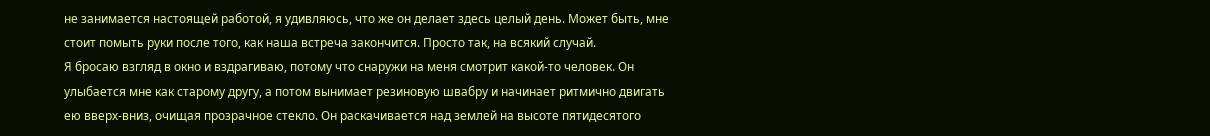не занимается настоящей работой, я удивляюсь, что же он делает здесь целый день. Может быть, мне стоит помыть руки после того, как наша встреча закончится. Просто так, на всякий случай.
Я бросаю взгляд в окно и вздрагиваю, потому что снаружи на меня смотрит какой-то человек. Он улыбается мне как старому другу, а потом вынимает резиновую швабру и начинает ритмично двигать ею вверх-вниз, очищая прозрачное стекло. Он раскачивается над землей на высоте пятидесятого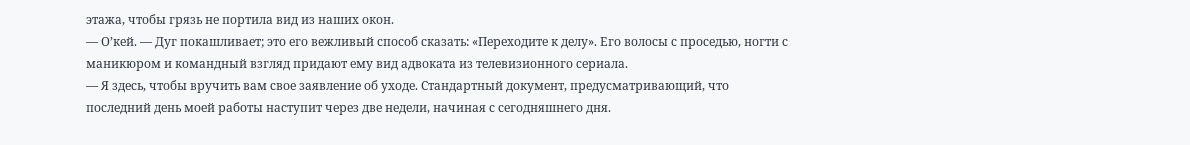этажа, чтобы грязь не портила вид из наших окон.
— О’кей. — Дуг покашливает; это его вежливый способ сказать: «Переходите к делу». Его волосы с проседью, ногти с маникюром и командный взгляд придают ему вид адвоката из телевизионного сериала.
— Я здесь, чтобы вручить вам свое заявление об уходе. Стандартный документ, предусматривающий, что последний день моей работы наступит через две недели, начиная с сегодняшнего дня.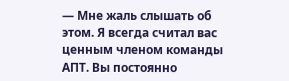— Мне жаль слышать об этом. Я всегда считал вас ценным членом команды АПТ. Вы постоянно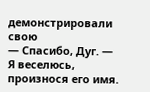демонстрировали свою
— Спасибо, Дуг. — Я веселюсь, произнося его имя.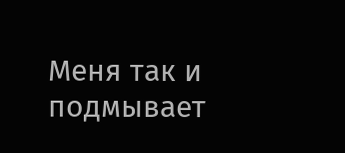Меня так и подмывает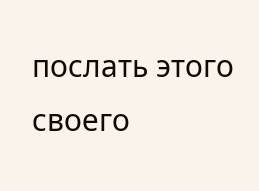послать этого своего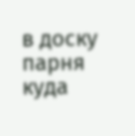в доску парня куда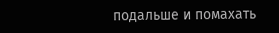подальше и помахать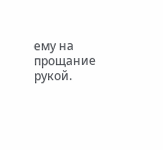ему на прощание рукой.